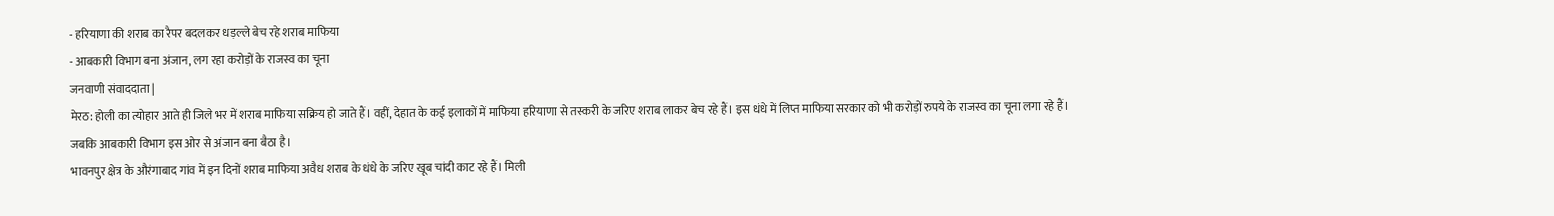- हरियाणा की शराब का रैपर बदलकर धड़ल्ले बेच रहे शराब माफिया
- आबकारी विभाग बना अंजान, लग रहा करोड़ों के राजस्व का चूना
जनवाणी संवाददाता |
मेरठ: होली का त्योहार आते ही जिले भर में शराब माफिया सक्रिय हो जाते हैं। वहीं, देहात के कई इलाकों में माफिया हरियाणा से तस्करी के जरिए शराब लाकर बेच रहे हैं। इस धंधे में लिप्त माफिया सरकार को भी करोड़ों रुपये के राजस्व का चूना लगा रहे हैं। जबकि आबकारी विभाग इस ओर से अंजान बना बैठा है।
भावनपुर क्षेत्र के औरंगाबाद गांव में इन दिनों शराब माफिया अवैध शराब के धंधे के जरिए खूब चांदी काट रहे हैं। मिली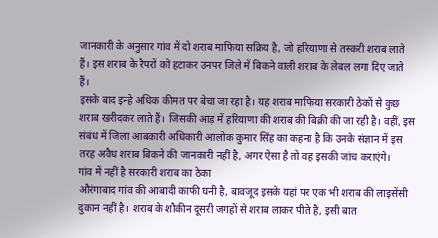जानकारी के अनुसार गांव में दो शराब माफिया सक्रिय है, जो हरियाणा से तस्करी शराब लाते हैं। इस शराब के रैपरों को हटाकर उनपर जिले में बिकने वाली शराब के लेबल लगा दिए जाते हैं।
इसके बाद इन्हे अधिक कीमत पर बेचा जा रहा है। यह शराब माफिया सरकारी ठेकों से कुछ शराब खरीदकर लाते हैं। जिसकी आड़ में हरियाणा की शराब की बिक्री की जा रही है। वहीं, इस संबंध में जिला आबकारी अधिकारी आलोक कुमार सिंह का कहना है कि उनके संज्ञान में इस तरह अवैध शराब बिकने की जानकारी नहीं है, अगर ऐसा है तो वह इसकी जांच कराएंगे।
गांव में नहीं है सरकारी शराब का ठेका
औरंगाबाद गांव की आबादी काफी घनी है, बावजूद इसके यहां पर एक भी शराब की लाइसेंसी दुकान नहीं है। शराब के शौकीन दूसरी जगहों से शराब लाकर पीते है, इसी बात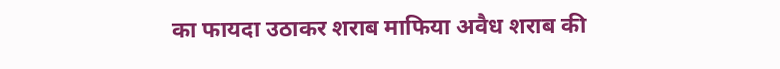का फायदा उठाकर शराब माफिया अवैध शराब की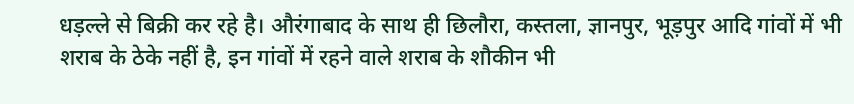धड़ल्ले से बिक्री कर रहे है। औरंगाबाद के साथ ही छिलौरा, कस्तला, ज्ञानपुर, भूड़पुर आदि गांवों में भी शराब के ठेके नहीं है, इन गांवों में रहने वाले शराब के शौकीन भी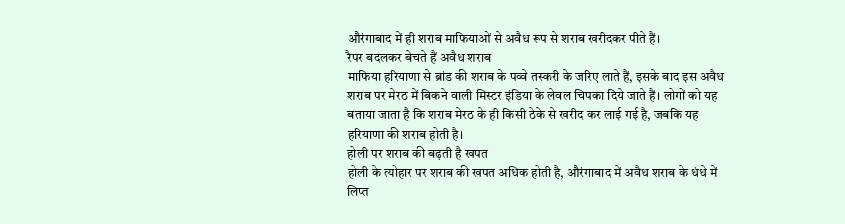औरंगाबाद में ही शराब माफियाओं से अवैध रूप से शराब खरीदकर पीते हैं।
रैपर बदलकर बेचते हैं अवैध शराब
माफिया हरियाणा से ब्रांड की शराब के पव्वे तस्करी के जरिए लाते हैं, इसके बाद इस अवैध शराब पर मेरठ में बिकने वाली मिस्टर इंडिया के लेवल चिपका दिये जाते हैं। लोगों को यह बताया जाता है कि शराब मेरठ के ही किसी ठेके से खरीद कर लाई गई है, जबकि यह हरियाणा की शराब होती है।
होली पर शराब की बढ़ती है खपत
होली के त्योहार पर शराब की खपत अधिक होती है, औरंगाबाद में अवैध शराब के धंधे में लिप्त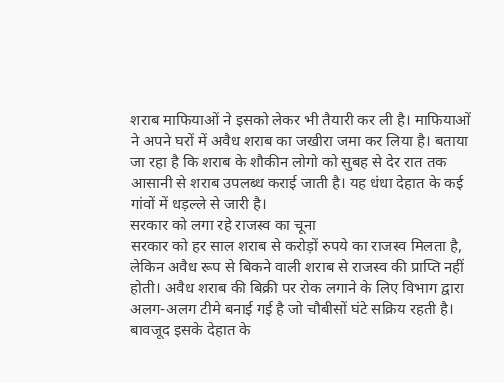शराब माफियाओं ने इसको लेकर भी तैयारी कर ली है। माफियाओं ने अपने घरों में अवैध शराब का जखीरा जमा कर लिया है। बताया जा रहा है कि शराब के शौकीन लोगो को सुबह से देर रात तक आसानी से शराब उपलब्ध कराई जाती है। यह धंधा देहात के कई गांवों में धड़ल्ले से जारी है।
सरकार को लगा रहे राजस्व का चूना
सरकार को हर साल शराब से करोड़ों रुपये का राजस्व मिलता है, लेकिन अवैध रूप से बिकने वाली शराब से राजस्व की प्राप्ति नहीं होती। अवैध शराब की बिक्री पर रोक लगाने के लिए विभाग द्वारा अलग-अलग टीमे बनाई गई है जो चौबीसों घंटे सक्रिय रहती है। बावजूद इसके देहात के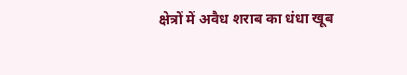क्षेत्रों में अवैध शराब का धंधा खूब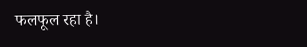फलफूल रहा है।